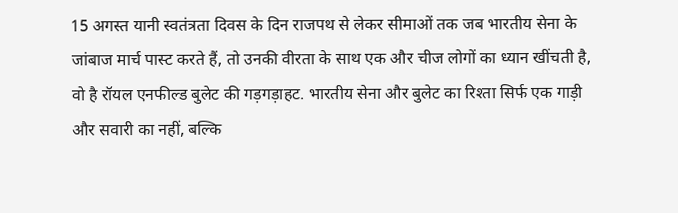15 अगस्त यानी स्वतंत्रता दिवस के दिन राजपथ से लेकर सीमाओं तक जब भारतीय सेना के जांबाज मार्च पास्ट करते हैं, तो उनकी वीरता के साथ एक और चीज लोगों का ध्यान खींचती है, वो है रॉयल एनफील्ड बुलेट की गड़गड़ाहट. भारतीय सेना और बुलेट का रिश्ता सिर्फ एक गाड़ी और सवारी का नहीं, बल्कि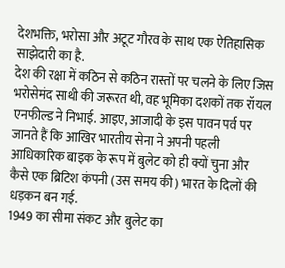देशभक्ति, भरोसा और अटूट गौरव के साथ एक ऐतिहासिक साझेदारी का है.
देश की रक्षा में कठिन से कठिन रास्तों पर चलने के लिए जिस भरोसेमंद साथी की जरूरत थी, वह भूमिका दशकों तक रॉयल एनफील्ड ने निभाई. आइए, आजादी के इस पावन पर्व पर जानते हैं कि आखिर भारतीय सेना ने अपनी पहली आधिकारिक बाइक के रूप में बुलेट को ही क्यों चुना और कैसे एक ब्रिटिश कंपनी (उस समय की) भारत के दिलों की धड़कन बन गई.
1949 का सीमा संकट और बुलेट का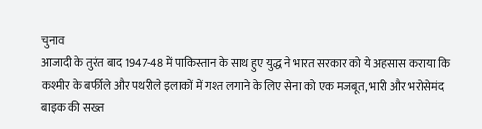चुनाव
आजादी के तुरंत बाद 1947-48 में पाकिस्तान के साथ हुए युद्ध ने भारत सरकार को ये अहसास कराया कि कश्मीर के बर्फीले और पथरीले इलाकों में गश्त लगाने के लिए सेना को एक मजबूत, भारी और भरोसेमंद बाइक की सख्त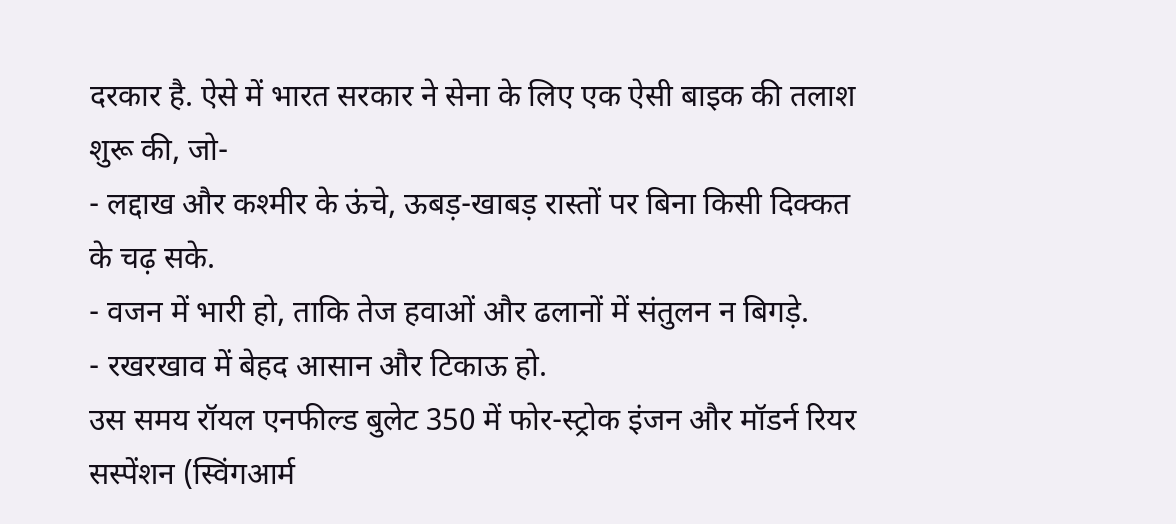दरकार है. ऐसे में भारत सरकार ने सेना के लिए एक ऐसी बाइक की तलाश शुरू की, जो-
- लद्दाख और कश्मीर के ऊंचे, ऊबड़-खाबड़ रास्तों पर बिना किसी दिक्कत के चढ़ सके.
- वजन में भारी हो, ताकि तेज हवाओं और ढलानों में संतुलन न बिगड़े.
- रखरखाव में बेहद आसान और टिकाऊ हो.
उस समय रॉयल एनफील्ड बुलेट 350 में फोर-स्ट्रोक इंजन और मॉडर्न रियर सस्पेंशन (स्विंगआर्म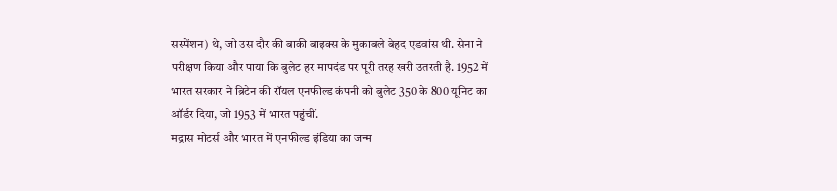सस्पेंशन) थे, जो उस दौर की बाकी बाइक्स के मुकाबले बेहद एडवांस थी. सेना ने परीक्षण किया और पाया कि बुलेट हर मापदंड पर पूरी तरह खरी उतरती है. 1952 में भारत सरकार ने ब्रिटेन की रॉयल एनफील्ड कंपनी को बुलेट 350 के 800 यूनिट का ऑर्डर दिया, जो 1953 में भारत पहुंचीं.
मद्रास मोटर्स और भारत में एनफील्ड इंडिया का जन्म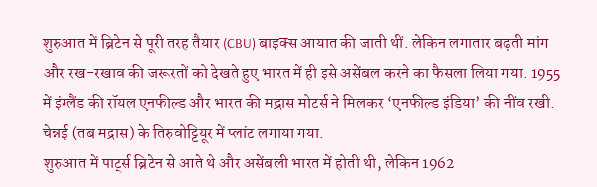शुरुआत में ब्रिटेन से पूरी तरह तैयार (CBU) बाइक्स आयात की जाती थीं. लेकिन लगातार बढ़ती मांग और रख-रखाव की जरूरतों को देखते हुए भारत में ही इसे असेंबल करने का फैसला लिया गया. 1955 में इंग्लैंड की रॉयल एनफील्ड और भारत की मद्रास मोटर्स ने मिलकर ‘एनफील्ड इंडिया’ की नींव रखी. चेन्नई (तब मद्रास) के तिरुवोट्टियूर में प्लांट लगाया गया.
शुरुआत में पार्ट्स ब्रिटेन से आते थे और असेंबली भारत में होती थी, लेकिन 1962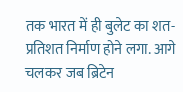तक भारत में ही बुलेट का शत-प्रतिशत निर्माण होने लगा. आगे चलकर जब ब्रिटेन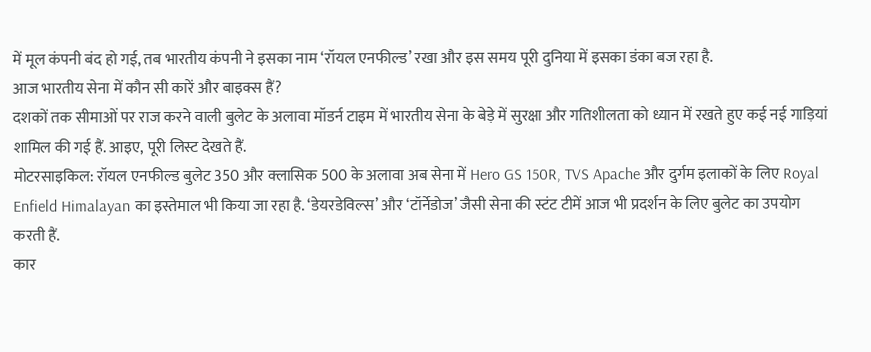में मूल कंपनी बंद हो गई, तब भारतीय कंपनी ने इसका नाम ‘रॉयल एनफील्ड’ रखा और इस समय पूरी दुनिया में इसका डंका बज रहा है.
आज भारतीय सेना में कौन सी कारें और बाइक्स हैं?
दशकों तक सीमाओं पर राज करने वाली बुलेट के अलावा मॉडर्न टाइम में भारतीय सेना के बेड़े में सुरक्षा और गतिशीलता को ध्यान में रखते हुए कई नई गाड़ियां शामिल की गई हैं. आइए, पूरी लिस्ट देखते हैं.
मोटरसाइकिल: रॉयल एनफील्ड बुलेट 350 और क्लासिक 500 के अलावा अब सेना में Hero GS 150R, TVS Apache और दुर्गम इलाकों के लिए Royal Enfield Himalayan का इस्तेमाल भी किया जा रहा है. ‘डेयरडेविल्स’ और ‘टॉर्नेडोज’ जैसी सेना की स्टंट टीमें आज भी प्रदर्शन के लिए बुलेट का उपयोग करती हैं.
कार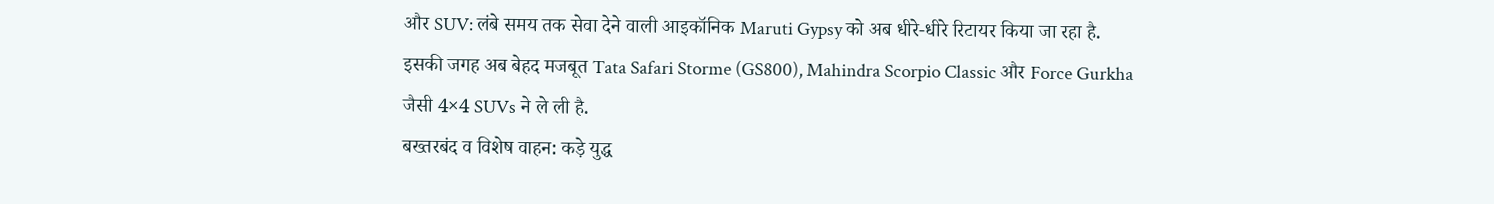और SUV: लंबे समय तक सेवा देने वाली आइकॉनिक Maruti Gypsy को अब धीरे-धीरे रिटायर किया जा रहा है. इसकी जगह अब बेहद मजबूत Tata Safari Storme (GS800), Mahindra Scorpio Classic और Force Gurkha जैसी 4×4 SUVs ने ले ली है.
बख्तरबंद व विशेष वाहन: कड़े युद्ध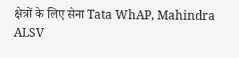क्षेत्रों के लिए सेना Tata WhAP, Mahindra ALSV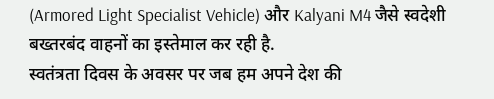(Armored Light Specialist Vehicle) और Kalyani M4 जैसे स्वदेशी बख्तरबंद वाहनों का इस्तेमाल कर रही है.
स्वतंत्रता दिवस के अवसर पर जब हम अपने देश की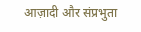आज़ादी और संप्रभुता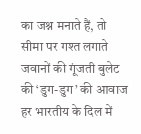का जश्न मनाते हैं, तो सीमा पर गश्त लगाते जवानों की गूंजती बुलेट की ‘डुग-डुग’ की आवाज हर भारतीय के दिल में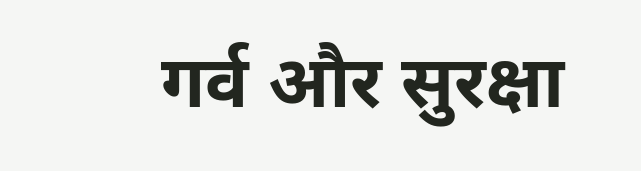गर्व और सुरक्षा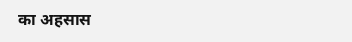का अहसास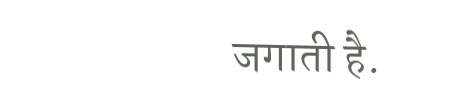जगाती है.